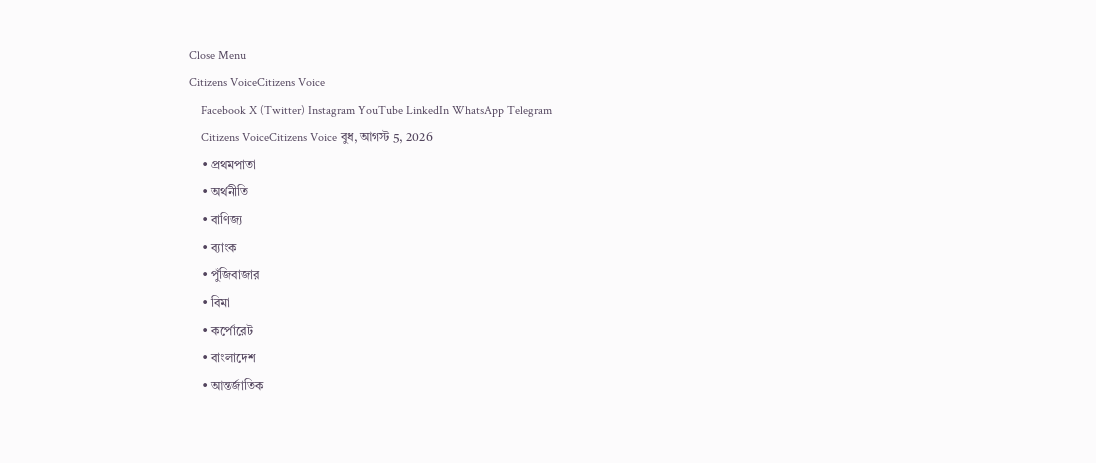Close Menu
Citizens VoiceCitizens Voice
    Facebook X (Twitter) Instagram YouTube LinkedIn WhatsApp Telegram
    Citizens VoiceCitizens Voice বুধ, আগস্ট 5, 2026
    • প্রথমপাতা
    • অর্থনীতি
    • বাণিজ্য
    • ব্যাংক
    • পুঁজিবাজার
    • বিমা
    • কর্পোরেট
    • বাংলাদেশ
    • আন্তর্জাতিক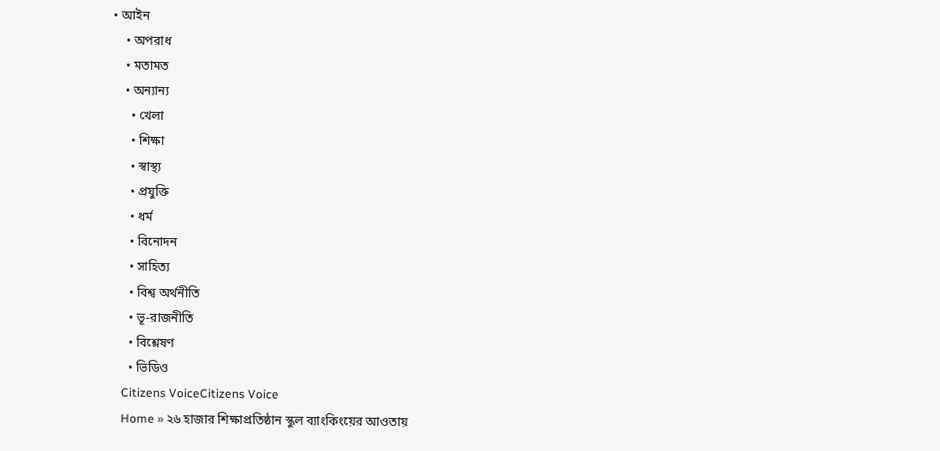• আইন
    • অপরাধ
    • মতামত
    • অন্যান্য
      • খেলা
      • শিক্ষা
      • স্বাস্থ্য
      • প্রযুক্তি
      • ধর্ম
      • বিনোদন
      • সাহিত্য
      • বিশ্ব অর্থনীতি
      • ভূ-রাজনীতি
      • বিশ্লেষণ
      • ভিডিও
    Citizens VoiceCitizens Voice
    Home » ২৬ হাজার শিক্ষাপ্রতিষ্ঠান স্কুল ব্যাংকিংয়ের আওতায়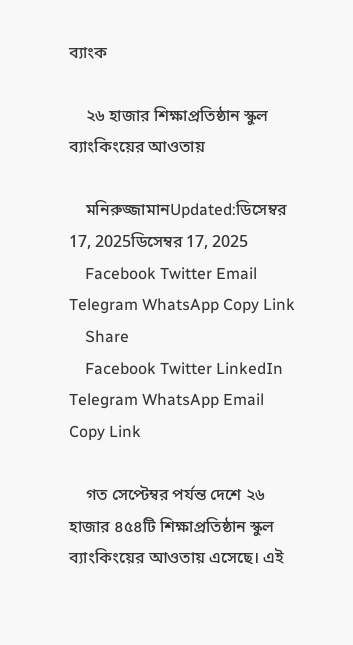ব্যাংক

    ২৬ হাজার শিক্ষাপ্রতিষ্ঠান স্কুল ব্যাংকিংয়ের আওতায়

    মনিরুজ্জামানUpdated:ডিসেম্বর 17, 2025ডিসেম্বর 17, 2025
    Facebook Twitter Email Telegram WhatsApp Copy Link
    Share
    Facebook Twitter LinkedIn Telegram WhatsApp Email Copy Link

    গত সেপ্টেম্বর পর্যন্ত দেশে ২৬ হাজার ৪৫৪টি শিক্ষাপ্রতিষ্ঠান স্কুল ব্যাংকিংয়ের আওতায় এসেছে। এই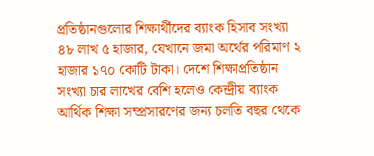প্রতিষ্ঠানগুলোর শিক্ষার্থীদের ব্যাংক হিসাব সংখ্যা ৪৮ লাখ ৫ হাজার, যেখানে জমা অর্থের পরিমাণ ২ হাজার ১৭০ কোটি টাকা। দেশে শিক্ষাপ্রতিষ্ঠান সংখ্যা চার লাখের বেশি হলেও কেন্দ্রীয় ব্যাংক আর্থিক শিক্ষা সম্প্রসারণের জন্য চলতি বছর থেকে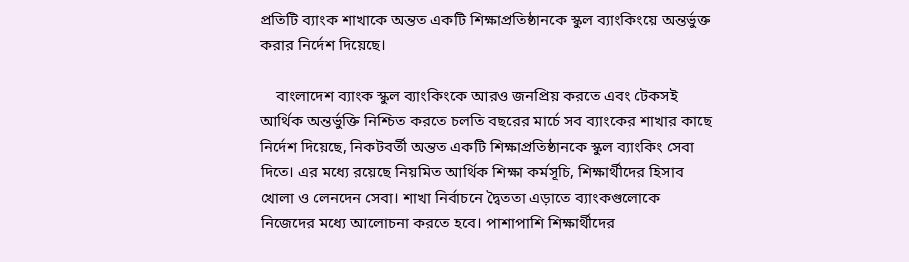প্রতিটি ব্যাংক শাখাকে অন্তত একটি শিক্ষাপ্রতিষ্ঠানকে স্কুল ব্যাংকিংয়ে অন্তর্ভুক্ত করার নির্দেশ দিয়েছে।

    বাংলাদেশ ব্যাংক স্কুল ব্যাংকিংকে আরও জনপ্রিয় করতে এবং টেকসই আর্থিক অন্তর্ভুক্তি নিশ্চিত করতে চলতি বছরের মার্চে সব ব্যাংকের শাখার কাছে নির্দেশ দিয়েছে, নিকটবর্তী অন্তত একটি শিক্ষাপ্রতিষ্ঠানকে স্কুল ব্যাংকিং সেবা দিতে। এর মধ্যে রয়েছে নিয়মিত আর্থিক শিক্ষা কর্মসূচি, শিক্ষার্থীদের হিসাব খোলা ও লেনদেন সেবা। শাখা নির্বাচনে দ্বৈততা এড়াতে ব্যাংকগুলোকে নিজেদের মধ্যে আলোচনা করতে হবে। পাশাপাশি শিক্ষার্থীদের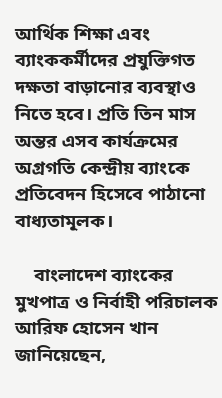আর্থিক শিক্ষা এবং ব্যাংককর্মীদের প্রযুক্তিগত দক্ষতা বাড়ানোর ব্যবস্থাও নিতে হবে। প্রতি তিন মাস অন্তর এসব কার্যক্রমের অগ্রগতি কেন্দ্রীয় ব্যাংকে প্রতিবেদন হিসেবে পাঠানো বাধ্যতামূলক।

    বাংলাদেশ ব্যাংকের মুখপাত্র ও নির্বাহী পরিচালক আরিফ হোসেন খান জানিয়েছেন,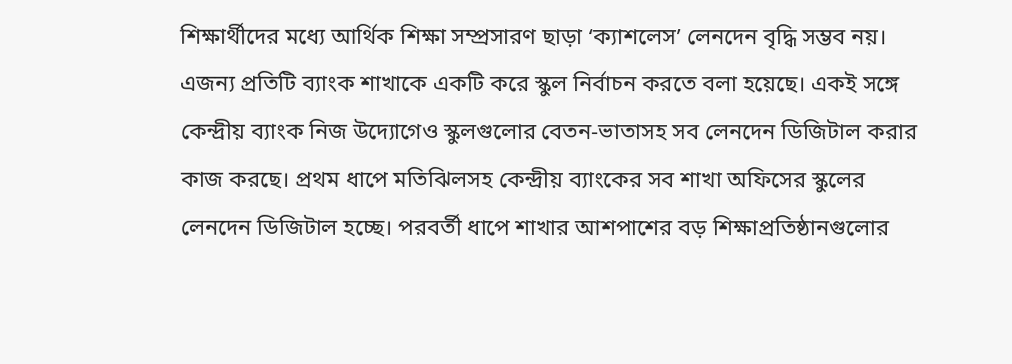শিক্ষার্থীদের মধ্যে আর্থিক শিক্ষা সম্প্রসারণ ছাড়া ‘ক্যাশলেস’ লেনদেন বৃদ্ধি সম্ভব নয়। এজন্য প্রতিটি ব্যাংক শাখাকে একটি করে স্কুল নির্বাচন করতে বলা হয়েছে। একই সঙ্গে কেন্দ্রীয় ব্যাংক নিজ উদ্যোগেও স্কুলগুলোর বেতন-ভাতাসহ সব লেনদেন ডিজিটাল করার কাজ করছে। প্রথম ধাপে মতিঝিলসহ কেন্দ্রীয় ব্যাংকের সব শাখা অফিসের স্কুলের লেনদেন ডিজিটাল হচ্ছে। পরবর্তী ধাপে শাখার আশপাশের বড় শিক্ষাপ্রতিষ্ঠানগুলোর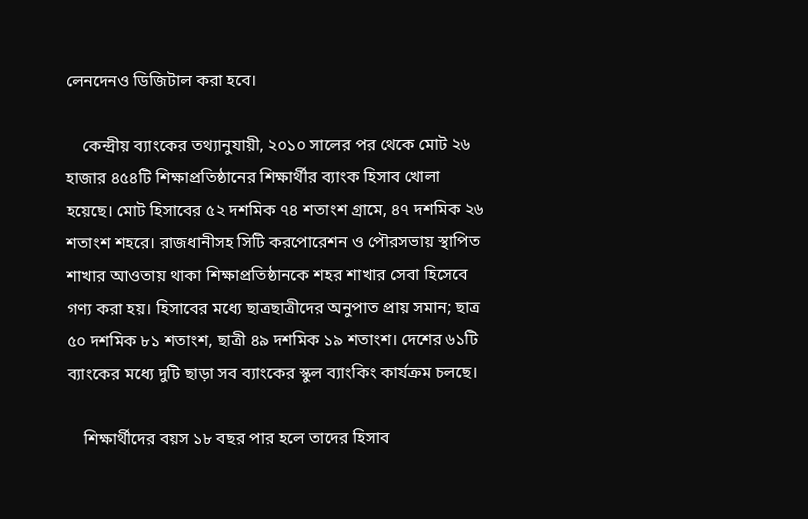লেনদেনও ডিজিটাল করা হবে।

    কেন্দ্রীয় ব্যাংকের তথ্যানুযায়ী, ২০১০ সালের পর থেকে মোট ২৬ হাজার ৪৫৪টি শিক্ষাপ্রতিষ্ঠানের শিক্ষার্থীর ব্যাংক হিসাব খোলা হয়েছে। মোট হিসাবের ৫২ দশমিক ৭৪ শতাংশ গ্রামে, ৪৭ দশমিক ২৬ শতাংশ শহরে। রাজধানীসহ সিটি করপোরেশন ও পৌরসভায় স্থাপিত শাখার আওতায় থাকা শিক্ষাপ্রতিষ্ঠানকে শহর শাখার সেবা হিসেবে গণ্য করা হয়। হিসাবের মধ্যে ছাত্রছাত্রীদের অনুপাত প্রায় সমান; ছাত্র ৫০ দশমিক ৮১ শতাংশ, ছাত্রী ৪৯ দশমিক ১৯ শতাংশ। দেশের ৬১টি ব্যাংকের মধ্যে দুটি ছাড়া সব ব্যাংকের স্কুল ব্যাংকিং কার্যক্রম চলছে।

    শিক্ষার্থীদের বয়স ১৮ বছর পার হলে তাদের হিসাব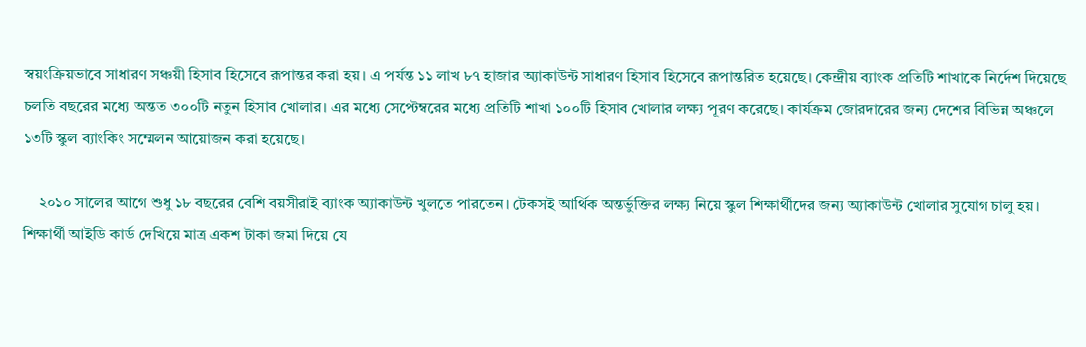স্বয়ংক্রিয়ভাবে সাধারণ সঞ্চয়ী হিসাব হিসেবে রূপান্তর করা হয়। এ পর্যন্ত ১১ লাখ ৮৭ হাজার অ্যাকাউন্ট সাধারণ হিসাব হিসেবে রূপান্তরিত হয়েছে। কেন্দ্রীয় ব্যাংক প্রতিটি শাখাকে নির্দেশ দিয়েছে চলতি বছরের মধ্যে অন্তত ৩০০টি নতুন হিসাব খোলার। এর মধ্যে সেপ্টেম্বরের মধ্যে প্রতিটি শাখা ১০০টি হিসাব খোলার লক্ষ্য পূরণ করেছে। কার্যক্রম জোরদারের জন্য দেশের বিভিন্ন অঞ্চলে ১৩টি স্কুল ব্যাংকিং সম্মেলন আয়োজন করা হয়েছে।

    ২০১০ সালের আগে শুধু ১৮ বছরের বেশি বয়সীরাই ব্যাংক অ্যাকাউন্ট খুলতে পারতেন। টেকসই আর্থিক অন্তর্ভুক্তির লক্ষ্য নিয়ে স্কুল শিক্ষার্থীদের জন্য অ্যাকাউন্ট খোলার সুযোগ চালু হয়। শিক্ষার্থী আইডি কার্ড দেখিয়ে মাত্র একশ টাকা জমা দিয়ে যে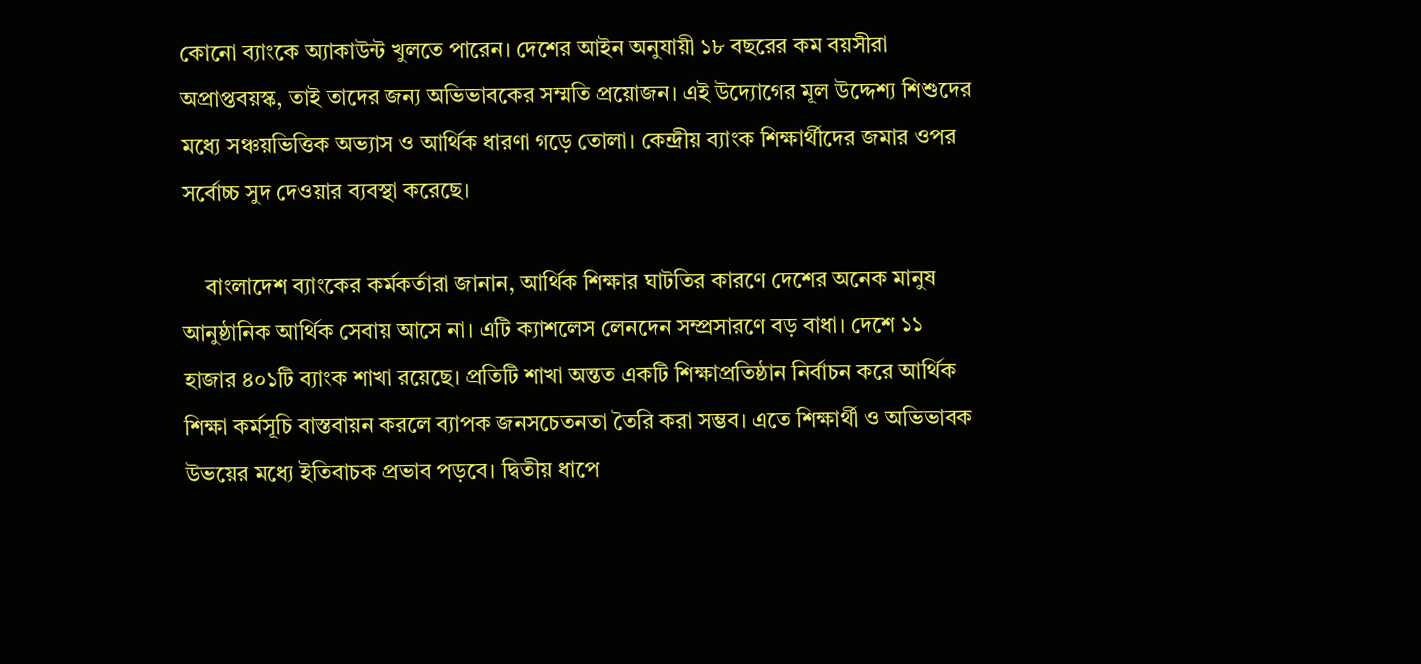কোনো ব্যাংকে অ্যাকাউন্ট খুলতে পারেন। দেশের আইন অনুযায়ী ১৮ বছরের কম বয়সীরা অপ্রাপ্তবয়স্ক, তাই তাদের জন্য অভিভাবকের সম্মতি প্রয়োজন। এই উদ্যোগের মূল উদ্দেশ্য শিশুদের মধ্যে সঞ্চয়ভিত্তিক অভ্যাস ও আর্থিক ধারণা গড়ে তোলা। কেন্দ্রীয় ব্যাংক শিক্ষার্থীদের জমার ওপর সর্বোচ্চ সুদ দেওয়ার ব্যবস্থা করেছে।

    বাংলাদেশ ব্যাংকের কর্মকর্তারা জানান, আর্থিক শিক্ষার ঘাটতির কারণে দেশের অনেক মানুষ আনুষ্ঠানিক আর্থিক সেবায় আসে না। এটি ক্যাশলেস লেনদেন সম্প্রসারণে বড় বাধা। দেশে ১১ হাজার ৪০১টি ব্যাংক শাখা রয়েছে। প্রতিটি শাখা অন্তত একটি শিক্ষাপ্রতিষ্ঠান নির্বাচন করে আর্থিক শিক্ষা কর্মসূচি বাস্তবায়ন করলে ব্যাপক জনসচেতনতা তৈরি করা সম্ভব। এতে শিক্ষার্থী ও অভিভাবক উভয়ের মধ্যে ইতিবাচক প্রভাব পড়বে। দ্বিতীয় ধাপে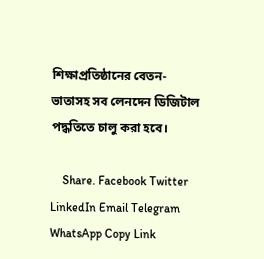শিক্ষাপ্রতিষ্ঠানের বেতন-ভাতাসহ সব লেনদেন ডিজিটাল পদ্ধতিতে চালু করা হবে।

    Share. Facebook Twitter LinkedIn Email Telegram WhatsApp Copy Link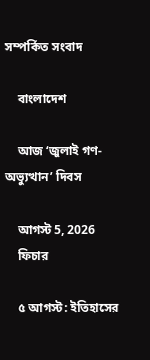সম্পর্কিত সংবাদ

    বাংলাদেশ

    আজ ‘জুলাই গণ-অভ্যুত্থান’ দিবস

    আগস্ট 5, 2026
    ফিচার

    ৫ আগস্ট: ইতিহাসের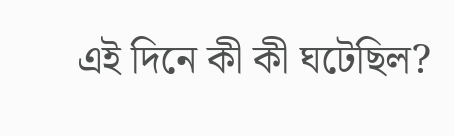এই দিনে কী কী ঘটেছিল?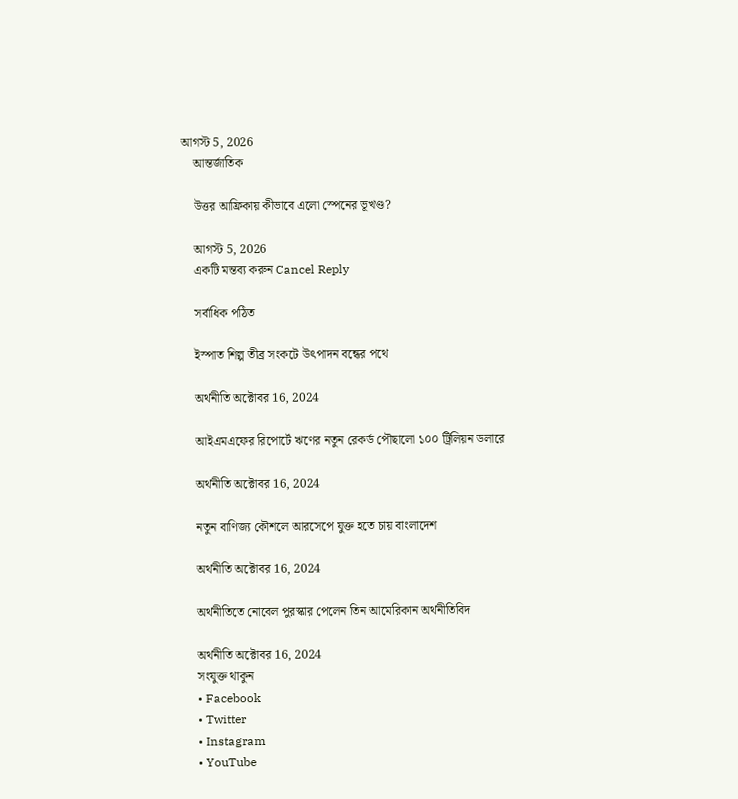আগস্ট 5, 2026
    আন্তর্জাতিক

    উত্তর আফ্রিকায় কীভাবে এলো স্পেনের ভূখণ্ড?

    আগস্ট 5, 2026
    একটি মন্তব্য করুন Cancel Reply

    সর্বাধিক পঠিত

    ইস্পাত শিল্প তীব্র সংকটে উৎপাদন বন্ধের পথে

    অর্থনীতি অক্টোবর 16, 2024

    আইএমএফের রিপোর্টে ঋণের নতুন রেকর্ড পৌছালো ১০০ ট্রিলিয়ন ডলারে

    অর্থনীতি অক্টোবর 16, 2024

    নতুন বাণিজ্য কৌশলে আরসেপে যুক্ত হতে চায় বাংলাদেশ

    অর্থনীতি অক্টোবর 16, 2024

    অর্থনীতিতে নোবেল পুরস্কার পেলেন তিন আমেরিকান অর্থনীতিবিদ

    অর্থনীতি অক্টোবর 16, 2024
    সংযুক্ত থাকুন
    • Facebook
    • Twitter
    • Instagram
    • YouTube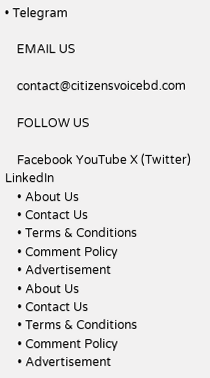• Telegram

    EMAIL US

    contact@citizensvoicebd.com

    FOLLOW US

    Facebook YouTube X (Twitter) LinkedIn
    • About Us
    • Contact Us
    • Terms & Conditions
    • Comment Policy
    • Advertisement
    • About Us
    • Contact Us
    • Terms & Conditions
    • Comment Policy
    • Advertisement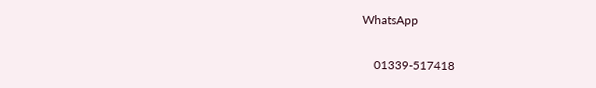WhatsApp

    01339-517418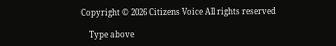Copyright © 2026 Citizens Voice All rights reserved

    Type above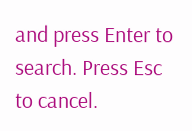and press Enter to search. Press Esc to cancel.